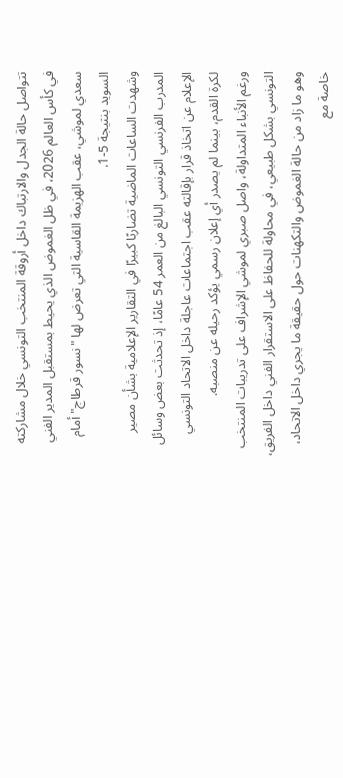تتواصل حالة الجدل والارتباك داخل أروقة المنتخب التونسي خلال مشاركته في كأس العالم 2026، في ظل الغموض الذي يحيط بمستقبل المدير الفني سعدي لموشي، عقب الهزيمة القاسية التي تعرض لها "نسور قرطاج" أمام السويد بنتيجة 5-1.
وشهدت الساعات الماضية تضاربًا كبيرًا في التقارير الإعلامية بشأن مصير المدرب الفرنسي التونسي البالغ من العمر 54 عامًا، إذ تحدثت بعض وسائل الإعلام عن اتخاذ قرار بإقالته عقب اجتماعات عاجلة داخل الاتحاد التونسي لكرة القدم، بينما لم يصدر أي إعلان رسمي يؤكد رحيله عن منصبه.
ورغم الأنباء المتداولة، واصل صبري لموشي الإشراف على تدريبات المنتخب التونسي بشكل طبيعي، في محاولة للحفاظ على الاستقرار الفني داخل الفريق، وهو ما زاد من حالة الغموض والتكهنات حول حقيقة ما يجري داخل الاتحاد، خاصة مع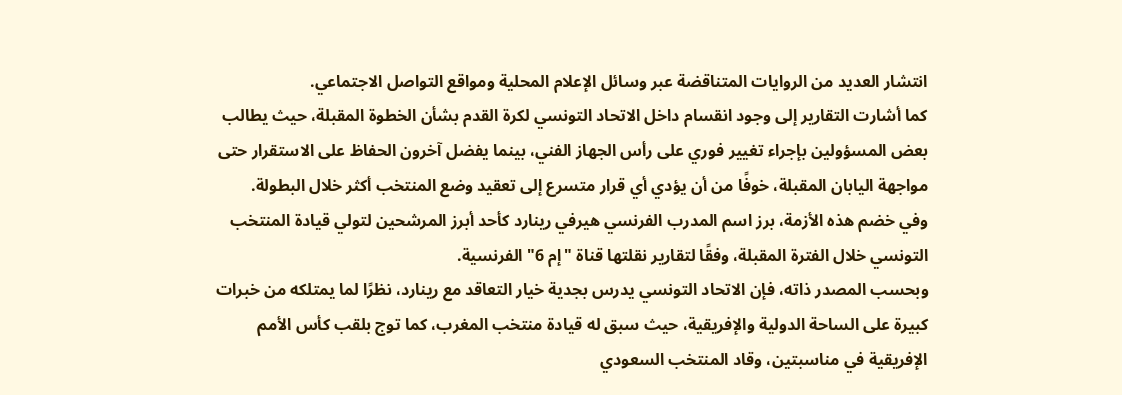انتشار العديد من الروايات المتناقضة عبر وسائل الإعلام المحلية ومواقع التواصل الاجتماعي.
كما أشارت التقارير إلى وجود انقسام داخل الاتحاد التونسي لكرة القدم بشأن الخطوة المقبلة، حيث يطالب بعض المسؤولين بإجراء تغيير فوري على رأس الجهاز الفني، بينما يفضل آخرون الحفاظ على الاستقرار حتى مواجهة اليابان المقبلة، خوفًا من أن يؤدي أي قرار متسرع إلى تعقيد وضع المنتخب أكثر خلال البطولة.
وفي خضم هذه الأزمة، برز اسم المدرب الفرنسي هيرفي رينارد كأحد أبرز المرشحين لتولي قيادة المنتخب التونسي خلال الفترة المقبلة، وفقًا لتقارير نقلتها قناة "إم 6" الفرنسية.
وبحسب المصدر ذاته، فإن الاتحاد التونسي يدرس بجدية خيار التعاقد مع رينارد، نظرًا لما يمتلكه من خبرات كبيرة على الساحة الدولية والإفريقية، حيث سبق له قيادة منتخب المغرب، كما توج بلقب كأس الأمم الإفريقية في مناسبتين، وقاد المنتخب السعودي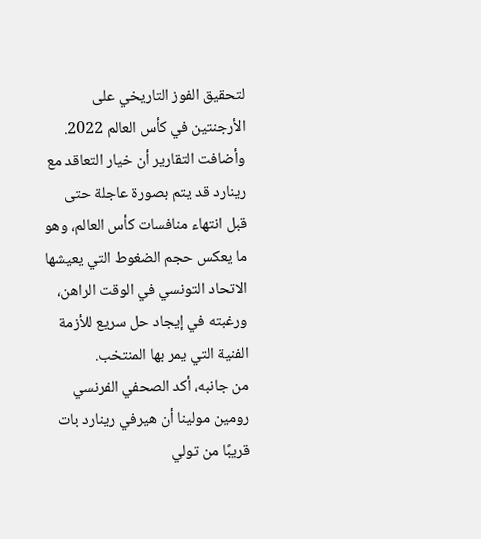لتحقيق الفوز التاريخي على الأرجنتين في كأس العالم 2022.
وأضافت التقارير أن خيار التعاقد مع رينارد قد يتم بصورة عاجلة حتى قبل انتهاء منافسات كأس العالم، وهو ما يعكس حجم الضغوط التي يعيشها الاتحاد التونسي في الوقت الراهن، ورغبته في إيجاد حل سريع للأزمة الفنية التي يمر بها المنتخب.
من جانبه، أكد الصحفي الفرنسي رومين مولينا أن هيرفي رينارد بات قريبًا من تولي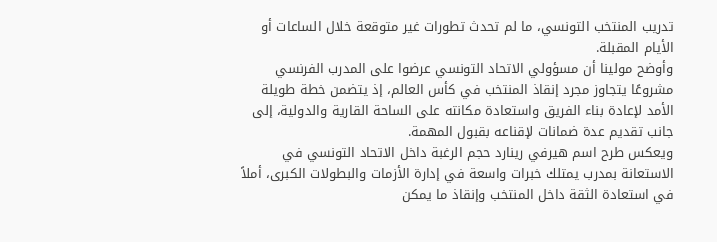تدريب المنتخب التونسي، ما لم تحدث تطورات غير متوقعة خلال الساعات أو الأيام المقبلة.
وأوضح مولينا أن مسؤولي الاتحاد التونسي عرضوا على المدرب الفرنسي مشروعًا يتجاوز مجرد إنقاذ المنتخب في كأس العالم، إذ يتضمن خطة طويلة الأمد لإعادة بناء الفريق واستعادة مكانته على الساحة القارية والدولية، إلى جانب تقديم عدة ضمانات لإقناعه بقبول المهمة.
ويعكس طرح اسم هيرفي رينارد حجم الرغبة داخل الاتحاد التونسي في الاستعانة بمدرب يمتلك خبرات واسعة في إدارة الأزمات والبطولات الكبرى، أملاً في استعادة الثقة داخل المنتخب وإنقاذ ما يمكن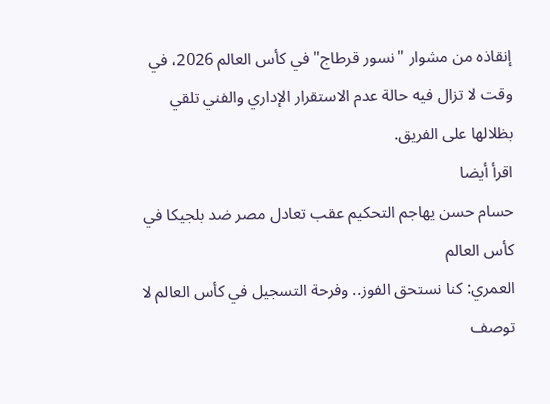إنقاذه من مشوار "نسور قرطاج" في كأس العالم 2026، في وقت لا تزال فيه حالة عدم الاستقرار الإداري والفني تلقي بظلالها على الفريق.
اقرأ أيضا
حسام حسن يهاجم التحكيم عقب تعادل مصر ضد بلجيكا في كأس العالم
العمري: كنا نستحق الفوز.. وفرحة التسجيل في كأس العالم لا توصف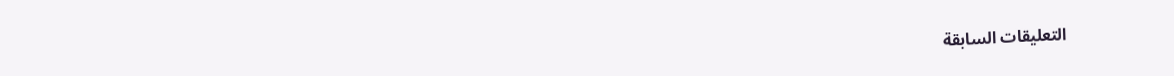التعليقات السابقة